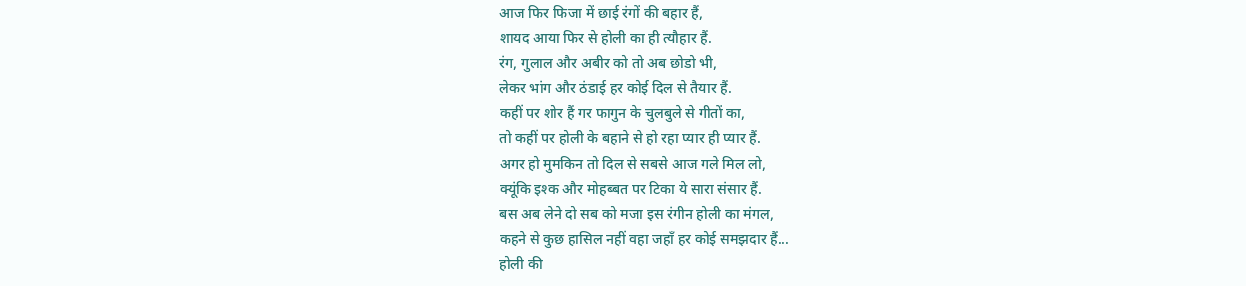आज फिर फिजा में छाई रंगों की बहार हैं,
शायद आया फिर से होली का ही त्यौहार हैं.
रंग, गुलाल और अबीर को तो अब छोडो भी,
लेकर भांग और ठंडाई हर कोई दिल से तैयार हैं.
कहीं पर शोर हैं गर फागुन के चुलबुले से गीतों का,
तो कहीं पर होली के बहाने से हो रहा प्यार ही प्यार हैं.
अगर हो मुमकिन तो दिल से सबसे आज गले मिल लो,
क्यूंकि इश्क और मोहब्बत पर टिका ये सारा संसार हैं.
बस अब लेने दो सब को मजा इस रंगीन होली का मंगल,
कहने से कुछ हासिल नहीं वहा जहाँ हर कोई समझदार हैं...
होली की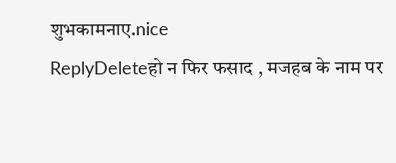शुभकामनाए.nice
ReplyDeleteहो न फिर फसाद , मजहब के नाम पर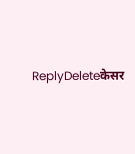ReplyDeleteकेसर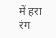में हरा रंग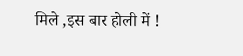मिले ,इस बार होली में !